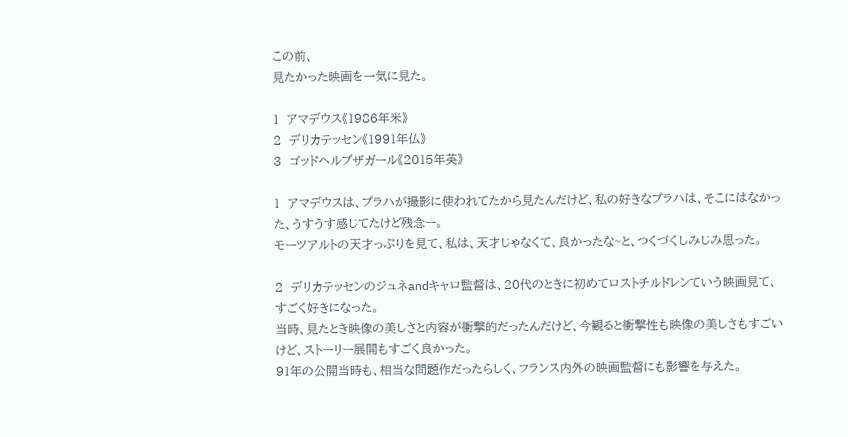この前、
見たかった映画を一気に見た。

1  アマデウス《1986年米》
2  デリカテッセン《1991年仏》
3  ゴッドヘルプザガール《2015年英》

1  アマデウスは、プラハが撮影に使われてたから見たんだけど、私の好きなプラハは、そこにはなかった、うすうす感じてたけど残念ー。
モーツアルトの天才っぷりを見て、私は、天才じゃなくて、良かったな~と、つくづくしみじみ思った。

2  デリカテッセンのジュネandキャロ監督は、20代のときに初めてロストチルドレンていう映画見て、すごく好きになった。
当時、見たとき映像の美しさと内容が衝撃的だったんだけど、今観ると衝撃性も映像の美しさもすごいけど、ストーリー展開もすごく良かった。
91年の公開当時も、相当な問題作だったらしく、フランス内外の映画監督にも影響を与えた。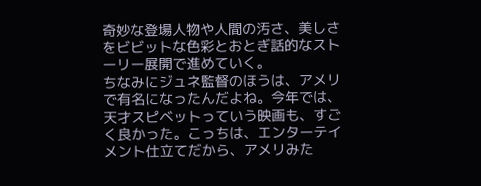奇妙な登場人物や人間の汚さ、美しさをビビットな色彩とおとぎ話的なストーリー展開で進めていく。
ちなみにジュネ監督のほうは、アメリで有名になったんだよね。今年では、天才スピベットっていう映画も、すごく良かった。こっちは、エンターテイメント仕立てだから、アメリみた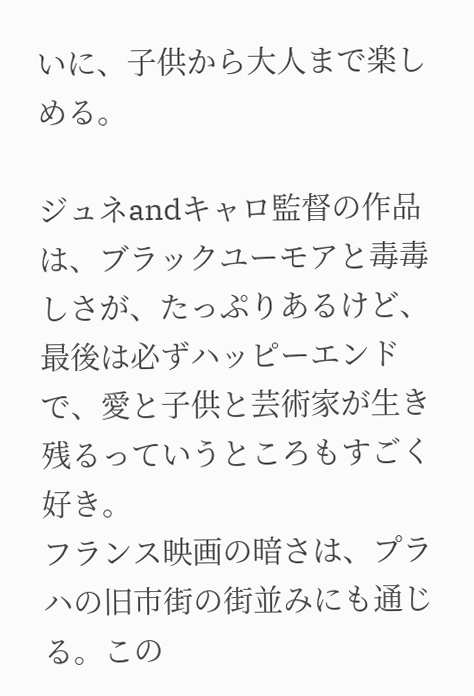いに、子供から大人まで楽しめる。

ジュネandキャロ監督の作品は、ブラックユーモアと毒毒しさが、たっぷりあるけど、最後は必ずハッピーエンドで、愛と子供と芸術家が生き残るっていうところもすごく好き。
フランス映画の暗さは、プラハの旧市街の街並みにも通じる。この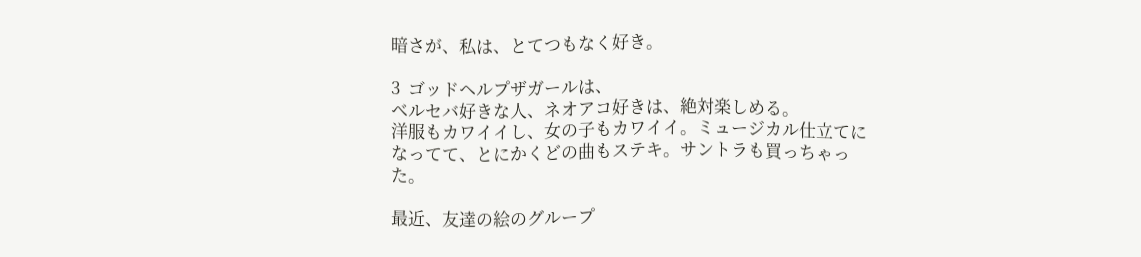暗さが、私は、とてつもなく好き。

3  ゴッドヘルプザガールは、
ベルセバ好きな人、ネオアコ好きは、絶対楽しめる。
洋服もカワイイし、女の子もカワイイ。ミュージカル仕立てになってて、とにかくどの曲もステキ。サントラも買っちゃった。

最近、友達の絵のグループ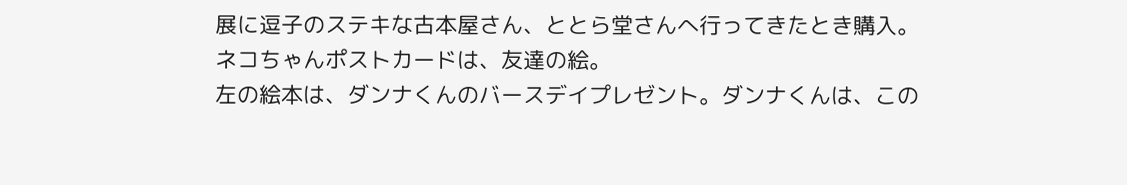展に逗子のステキな古本屋さん、ととら堂さんへ行ってきたとき購入。
ネコちゃんポストカードは、友達の絵。
左の絵本は、ダンナくんのバースデイプレゼント。ダンナくんは、この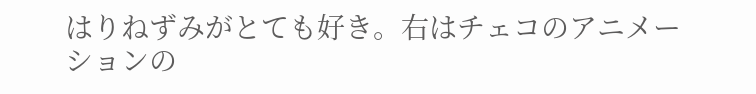はりねずみがとても好き。右はチェコのアニメーションの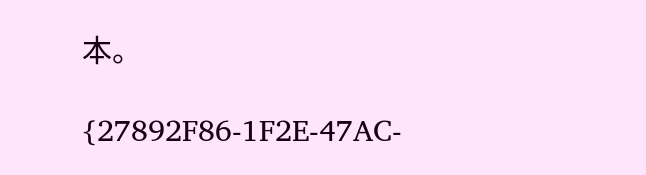本。

{27892F86-1F2E-47AC-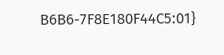B6B6-7F8E180F44C5:01}